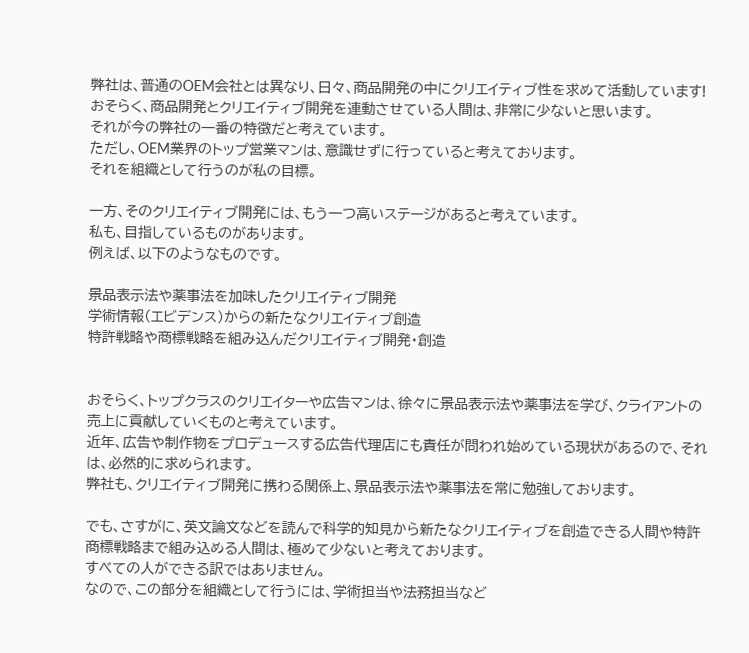弊社は、普通のOEM会社とは異なり、日々、商品開発の中にクリエイティブ性を求めて活動しています!
おそらく、商品開発とクリエイティブ開発を連動させている人間は、非常に少ないと思います。
それが今の弊社の一番の特徴だと考えています。
ただし、OEM業界のトップ営業マンは、意識せずに行っていると考えております。
それを組織として行うのが私の目標。

一方、そのクリエイティブ開発には、もう一つ高いステージがあると考えています。
私も、目指しているものがあります。
例えば、以下のようなものです。

景品表示法や薬事法を加味したクリエイティブ開発
学術情報(エビデンス)からの新たなクリエイティブ創造
特許戦略や商標戦略を組み込んだクリエイティブ開発・創造


おそらく、トップクラスのクリエイターや広告マンは、徐々に景品表示法や薬事法を学び、クライアントの売上に貢献していくものと考えています。
近年、広告や制作物をプロデュースする広告代理店にも責任が問われ始めている現状があるので、それは、必然的に求められます。
弊社も、クリエイティブ開発に携わる関係上、景品表示法や薬事法を常に勉強しております。

でも、さすがに、英文論文などを読んで科学的知見から新たなクリエイティブを創造できる人間や特許商標戦略まで組み込める人間は、極めて少ないと考えております。
すべての人ができる訳ではありません。
なので、この部分を組織として行うには、学術担当や法務担当など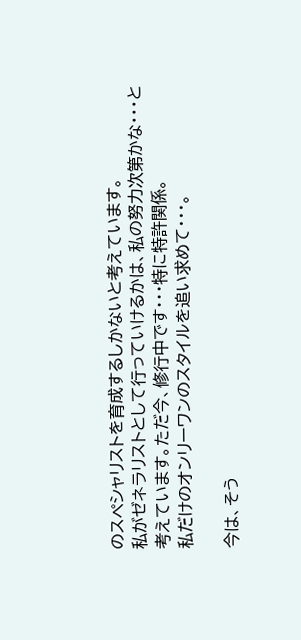のスペシャリストを育成するしかないと考えています。
私がゼネラリストとして行っていけるかは、私の努力次第かな・・・と考えています。ただ今、修行中です・・・特に特許関係。
私だけのオンリーワンのスタイルを追い求めて・・・。

今は、そう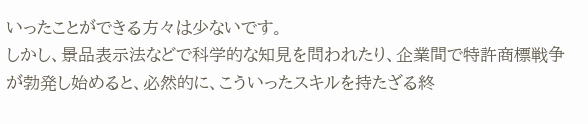いったことができる方々は少ないです。
しかし、景品表示法などで科学的な知見を問われたり、企業間で特許商標戦争が勃発し始めると、必然的に、こういったスキルを持たざる終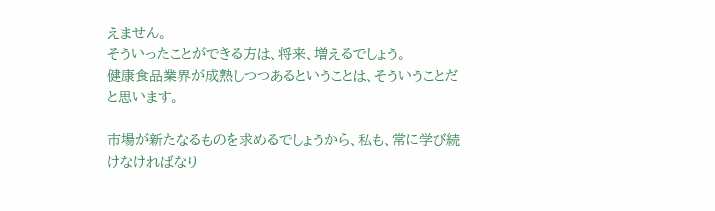えません。
そういったことができる方は、将来、増えるでしょう。
健康食品業界が成熟しつつあるということは、そういうことだと思います。

市場が新たなるものを求めるでしょうから、私も、常に学び続けなければなり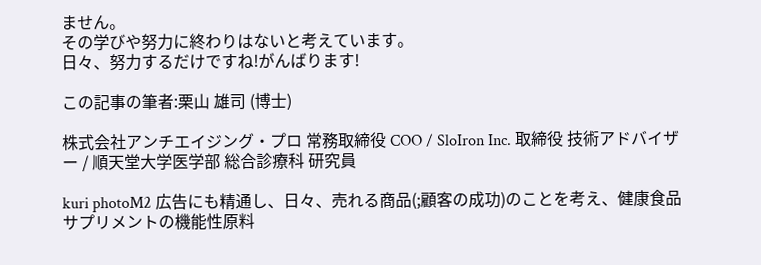ません。
その学びや努力に終わりはないと考えています。
日々、努力するだけですね!がんばります!

この記事の筆者:栗山 雄司 (博士)

株式会社アンチエイジング・プロ 常務取締役 COO / SloIron Inc. 取締役 技術アドバイザー / 順天堂大学医学部 総合診療科 研究員

kuri photoM2 広告にも精通し、日々、売れる商品(;顧客の成功)のことを考え、健康食品サプリメントの機能性原料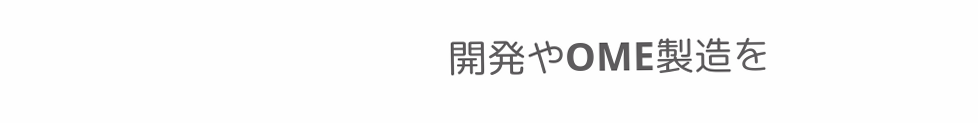開発やOME製造を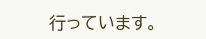行っています。